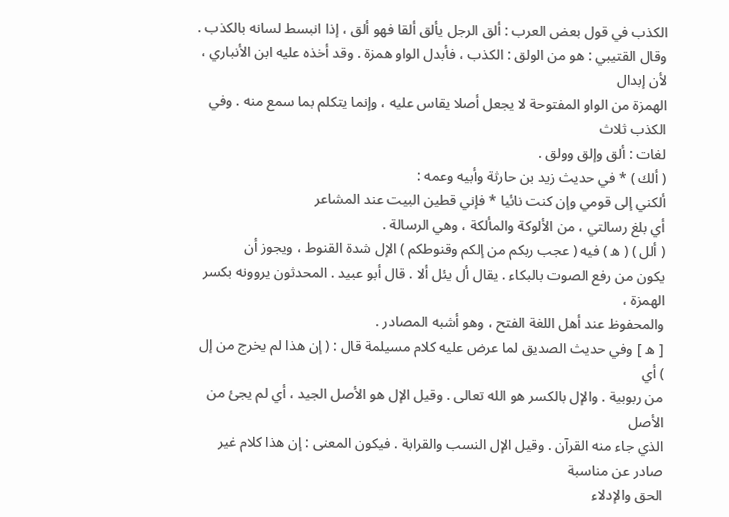الكذب في قول بعض العرب : ألق الرجل يألق ألقا فهو ألق ، إذا انبسط لسانه بالكذب .
وقال القتيبي : هو من الولق : الكذب ، فأبدل الواو همزة . وقد أخذه عليه ابن الأنباري ، لأن إبدال
الهمزة من الواو المفتوحة لا يجعل أصلا يقاس عليه ، وإنما يتكلم بما سمع منه . وفي الكذب ثلاث
لغات : ألق وإلق وولق .
( ألك ) * في حديث زيد بن حارثة وأبيه وعمه :
ألكني إلى قومي وإن كنت نائيا * فإني قطين البيت عند المشاعر
أي بلغ رسالتي ، من الألوكة والمألكة ، وهي الرسالة .
( ألل ) ( ه ) فيه ( عجب ربكم من إلكم وقنوطكم ) الإل شدة القنوط ، ويجوز أن
يكون من رفع الصوت بالبكاء . يقال أل يئل ألا . قال أبو عبيد . المحدثون يروونه بكسر الهمزة ،
والمحفوظ عند أهل اللغة الفتح ، وهو أشبه المصادر .
[ ه ] وفي حديث الصديق لما عرض عليه كلام مسيلمة قال : ( إن هذا لم يخرج من إل ) أي
من ربوبية . والإل بالكسر هو الله تعالى . وقيل الإل هو الأصل الجيد ، أي لم يجئ من الأصل
الذي جاء منه القرآن . وقيل الإل النسب والقرابة . فيكون المعنى : إن هذا كلام غير صادر عن مناسبة
الحق والإدلاء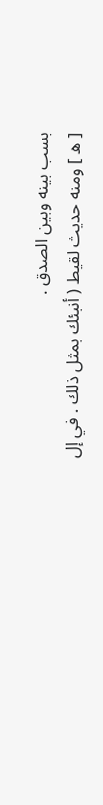بسب بينه وبين الصدق .
[ ه ] ومنه حديث لقيط ( أنبئك بمثل ذلك . في إل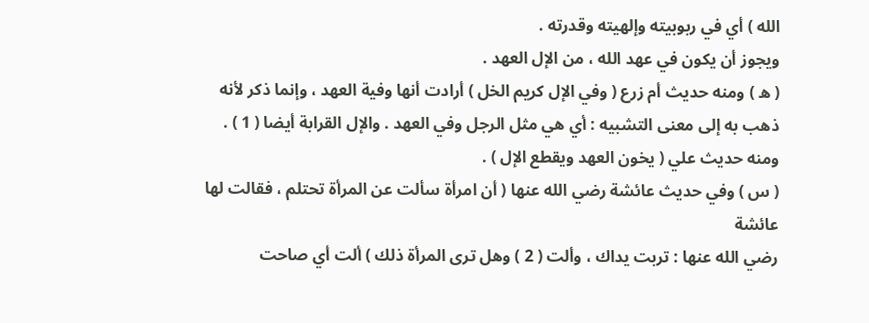الله ) أي في ربوبيته وإلهيته وقدرته .
ويجوز أن يكون في عهد الله ، من الإل العهد .
( ه ) ومنه حديث أم زرع ( وفي الإل كريم الخل ) أرادت أنها وفية العهد ، وإنما ذكر لأنه
ذهب به إلى معنى التشبيه : أي هي مثل الرجل وفي العهد . والإل القرابة أيضا ( 1 ) .
ومنه حديث علي ( يخون العهد ويقطع الإل ) .
( س ) وفي حديث عائشة رضي الله عنها ( أن امرأة سألت عن المرأة تحتلم ، فقالت لها عائشة
رضي الله عنها : تربت يداك ، وألت ( 2 ) وهل ترى المرأة ذلك ) ألت أي صاحت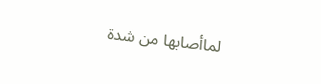لماأصابها من شدة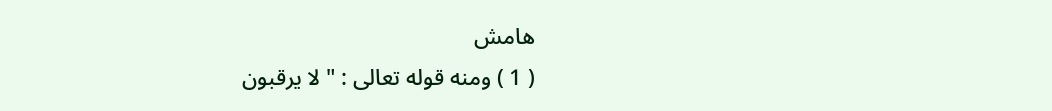هامش
( 1 ) ومنه قوله تعالى : " لا يرقبون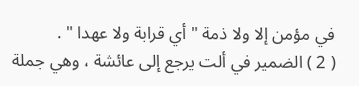في مؤمن إلا ولا ذمة " أي قرابة ولا عهدا " .
( 2 ) الضمير في ألت يرجع إلى عائشة ، وهي جملة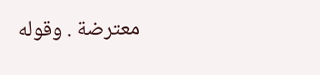معترضة . وقوله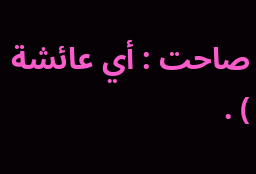صاحت : أي عائشة ) .